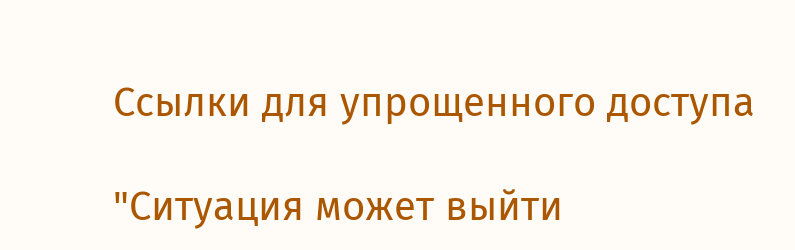Ссылки для упрощенного доступа

"Ситуация может выйти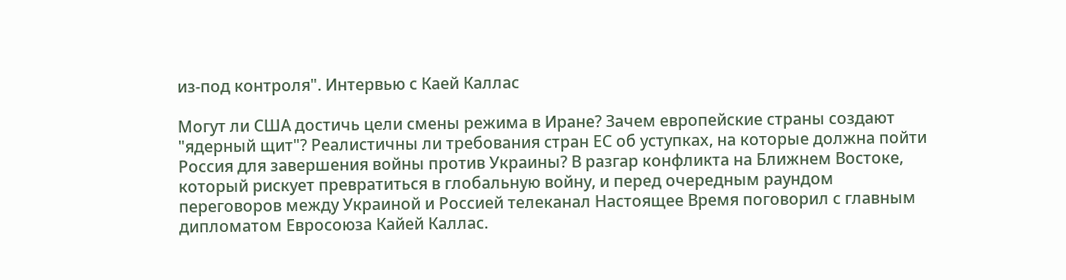из-под контроля". Интервью с Каей Каллас

Могут ли США достичь цели смены режима в Иране? Зачем европейские страны создают "ядерный щит"? Реалистичны ли требования стран ЕС об уступках, на которые должна пойти Россия для завершения войны против Украины? В разгар конфликта на Ближнем Востоке, который рискует превратиться в глобальную войну, и перед очередным раундом переговоров между Украиной и Россией телеканал Настоящее Время поговорил с главным дипломатом Евросоюза Кайей Каллас.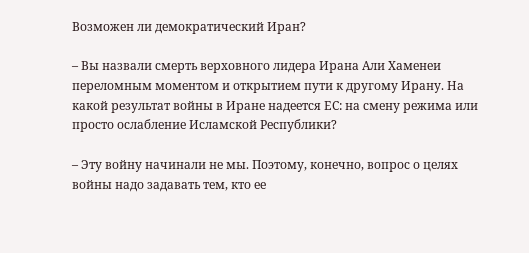Возможен ли демократический Иран?

– Вы назвали смерть верховного лидера Ирана Али Хаменеи переломным моментом и открытием пути к другому Ирану. На какой результат войны в Иране надеется ЕС: на смену режима или просто ослабление Исламской Республики?

– Эту войну начинали не мы. Поэтому, конечно, вопрос о целях войны надо задавать тем, кто ее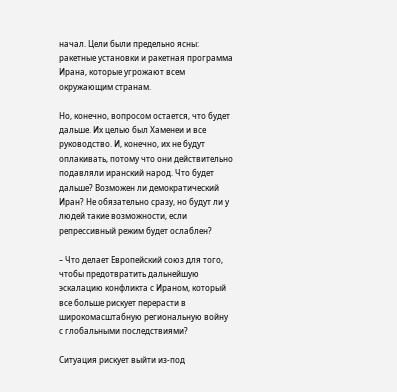начал. Цели были предельно ясны: ракетные установки и ракетная программа Ирана, которые угрожают всем окружающим странам.

Но, конечно, вопросом остается, что будет дальше. Их целью был Хаменеи и все руководство. И, конечно, их не будут оплакивать, потому что они действительно подавляли иранский народ. Что будет дальше? Возможен ли демократический Иран? Не обязательно сразу, но будут ли у людей такие возможности, если репрессивный режим будет ослаблен?

– Что делает Европейский союз для того, чтобы предотвратить дальнейшую эскалацию конфликта с Ираном, который все больше рискует перерасти в широкомасштабную региональную войну с глобальными последствиями?

Ситуация рискует выйти из-под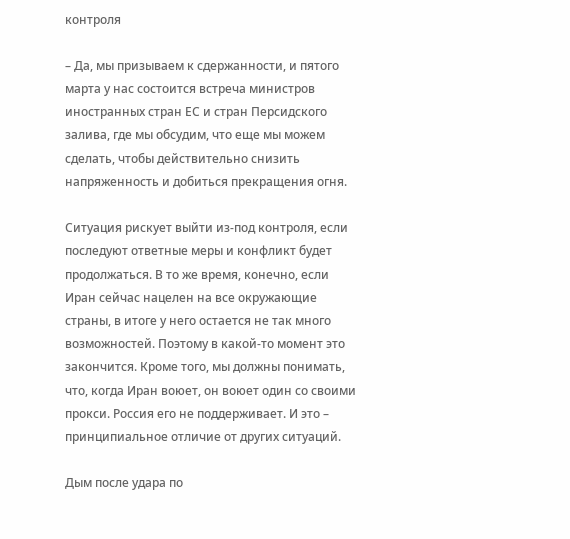контроля

– Да, мы призываем к сдержанности, и пятого марта у нас состоится встреча министров иностранных стран ЕС и стран Персидского залива, где мы обсудим, что еще мы можем сделать, чтобы действительно снизить напряженность и добиться прекращения огня.

Ситуация рискует выйти из-под контроля, если последуют ответные меры и конфликт будет продолжаться. В то же время, конечно, если Иран сейчас нацелен на все окружающие страны, в итоге у него остается не так много возможностей. Поэтому в какой-то момент это закончится. Кроме того, мы должны понимать, что, когда Иран воюет, он воюет один со своими прокси. Россия его не поддерживает. И это – принципиальное отличие от других ситуаций.

Дым после удара по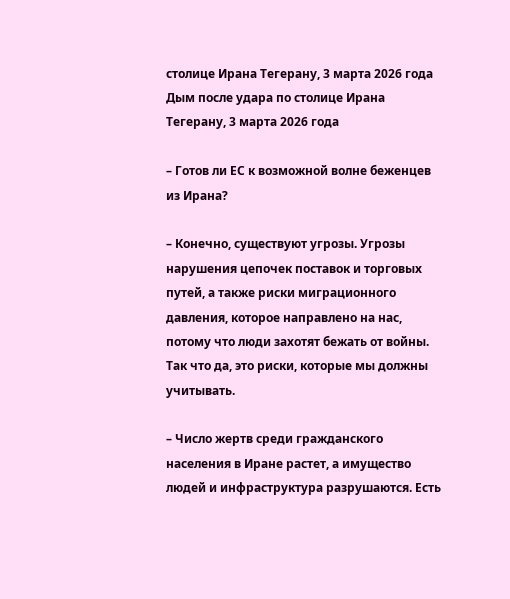столице Ирана Тегерану, 3 марта 2026 года
Дым после удара по столице Ирана Тегерану, 3 марта 2026 года

– Готов ли ЕС к возможной волне беженцев из Ирана?

– Конечно, существуют угрозы. Угрозы нарушения цепочек поставок и торговых путей, а также риски миграционного давления, которое направлено на нас, потому что люди захотят бежать от войны. Так что да, это риски, которые мы должны учитывать.

– Число жертв среди гражданского населения в Иране растет, а имущество людей и инфраструктура разрушаются. Есть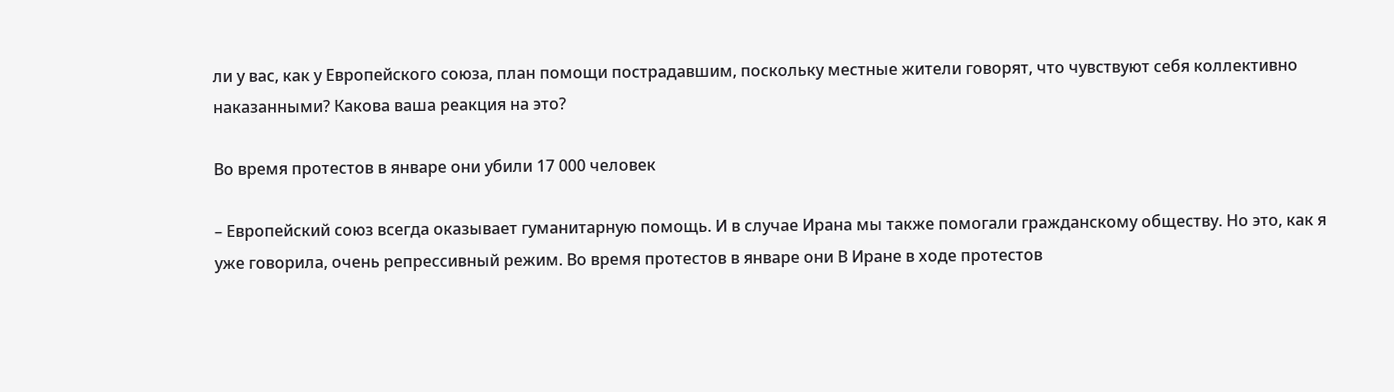ли у вас, как у Европейского союза, план помощи пострадавшим, поскольку местные жители говорят, что чувствуют себя коллективно наказанными? Какова ваша реакция на это?

Во время протестов в январе они убили 17 000 человек

– Европейский союз всегда оказывает гуманитарную помощь. И в случае Ирана мы также помогали гражданскому обществу. Но это, как я уже говорила, очень репрессивный режим. Во время протестов в январе они В Иране в ходе протестов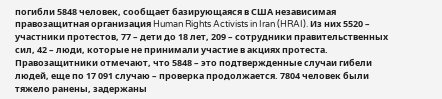погибли 5848 человек, сообщает базирующаяся в США независимая правозащитная организация Human Rights Activists in Iran (HRAI). Из них 5520 – участники протестов, 77 – дети до 18 лет, 209 – сотрудники правительственных сил, 42 – люди, которые не принимали участие в акциях протеста. Правозащитники отмечают, что 5848 – это подтвержденные случаи гибели людей, еще по 17 091 случаю – проверка продолжается. 7804 человек были тяжело ранены, задержаны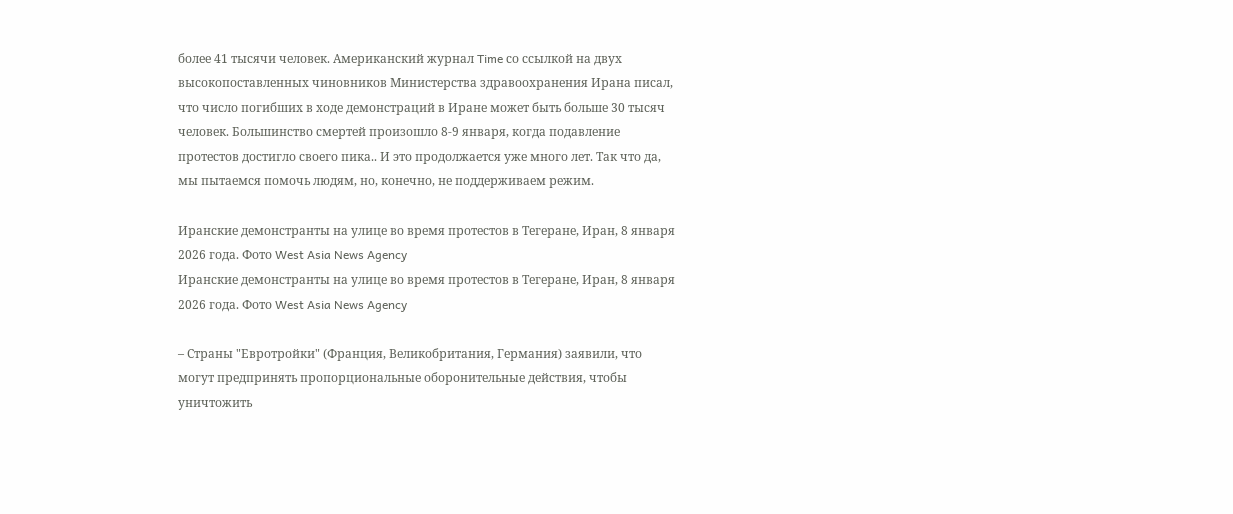более 41 тысячи человек. Американский журнал Time со ссылкой на двух высокопоставленных чиновников Министерства здравоохранения Ирана писал, что число погибших в ходе демонстраций в Иране может быть больше 30 тысяч человек. Большинство смертей произошло 8-9 января, когда подавление протестов достигло своего пика.. И это продолжается уже много лет. Так что да, мы пытаемся помочь людям, но, конечно, не поддерживаем режим.

Иранские демонстранты на улице во время протестов в Тегеране, Иран, 8 января 2026 года. Фото West Asia News Agency
Иранские демонстранты на улице во время протестов в Тегеране, Иран, 8 января 2026 года. Фото West Asia News Agency

– Страны "Евротройки" (Франция, Великобритания, Германия) заявили, что могут предпринять пропорциональные оборонительные действия, чтобы уничтожить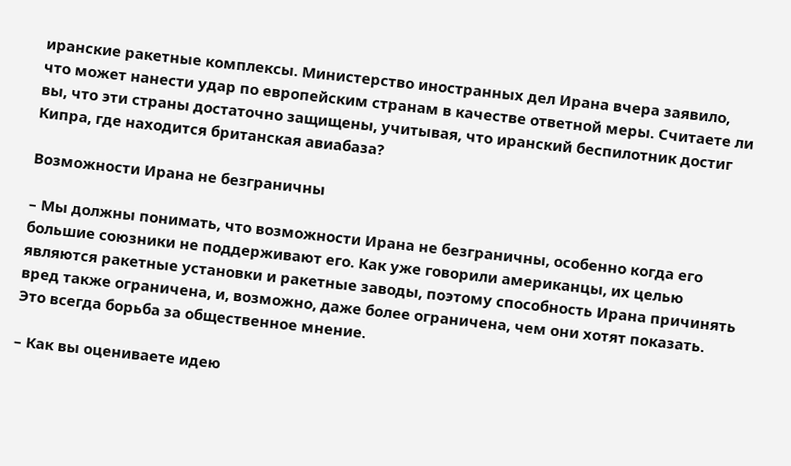иранские ракетные комплексы. Министерство иностранных дел Ирана вчера заявило, что может нанести удар по европейским странам в качестве ответной меры. Считаете ли вы, что эти страны достаточно защищены, учитывая, что иранский беспилотник достиг Кипра, где находится британская авиабаза?

Возможности Ирана не безграничны

– Мы должны понимать, что возможности Ирана не безграничны, особенно когда его большие союзники не поддерживают его. Как уже говорили американцы, их целью являются ракетные установки и ракетные заводы, поэтому способность Ирана причинять вред также ограничена, и, возможно, даже более ограничена, чем они хотят показать. Это всегда борьба за общественное мнение.

– Как вы оцениваете идею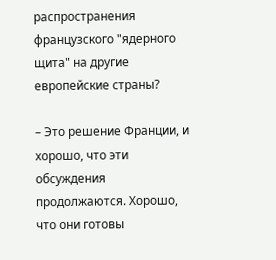распространения французского "ядерного щита" на другие европейские страны?

– Это решение Франции, и хорошо, что эти обсуждения продолжаются. Хорошо, что они готовы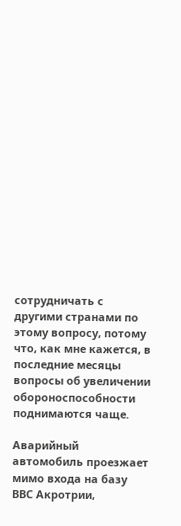сотрудничать с другими странами по этому вопросу, потому что, как мне кажется, в последние месяцы вопросы об увеличении обороноспособности поднимаются чаще.

Аварийный автомобиль проезжает мимо входа на базу ВВС Акротрии,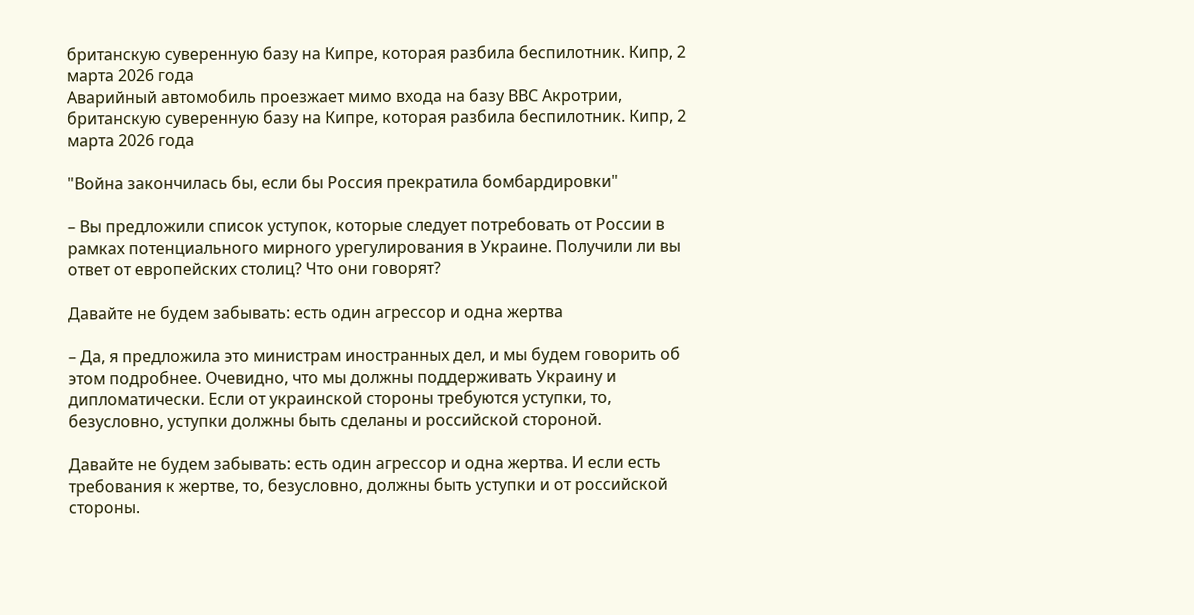британскую суверенную базу на Кипре, которая разбила беспилотник. Кипр, 2 марта 2026 года
Аварийный автомобиль проезжает мимо входа на базу ВВС Акротрии, британскую суверенную базу на Кипре, которая разбила беспилотник. Кипр, 2 марта 2026 года

"Война закончилась бы, если бы Россия прекратила бомбардировки"

– Вы предложили список уступок, которые следует потребовать от России в рамках потенциального мирного урегулирования в Украине. Получили ли вы ответ от европейских столиц? Что они говорят?

Давайте не будем забывать: есть один агрессор и одна жертва

– Да, я предложила это министрам иностранных дел, и мы будем говорить об этом подробнее. Очевидно, что мы должны поддерживать Украину и дипломатически. Если от украинской стороны требуются уступки, то, безусловно, уступки должны быть сделаны и российской стороной.

Давайте не будем забывать: есть один агрессор и одна жертва. И если есть требования к жертве, то, безусловно, должны быть уступки и от российской стороны.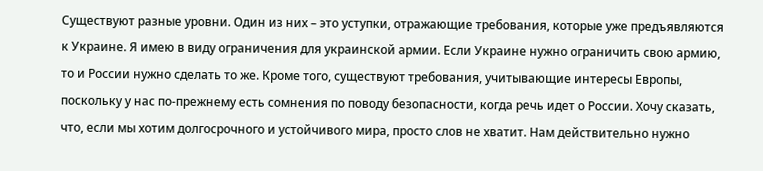Существуют разные уровни. Один из них – это уступки, отражающие требования, которые уже предъявляются к Украине. Я имею в виду ограничения для украинской армии. Если Украине нужно ограничить свою армию, то и России нужно сделать то же. Кроме того, существуют требования, учитывающие интересы Европы, поскольку у нас по-прежнему есть сомнения по поводу безопасности, когда речь идет о России. Хочу сказать, что, если мы хотим долгосрочного и устойчивого мира, просто слов не хватит. Нам действительно нужно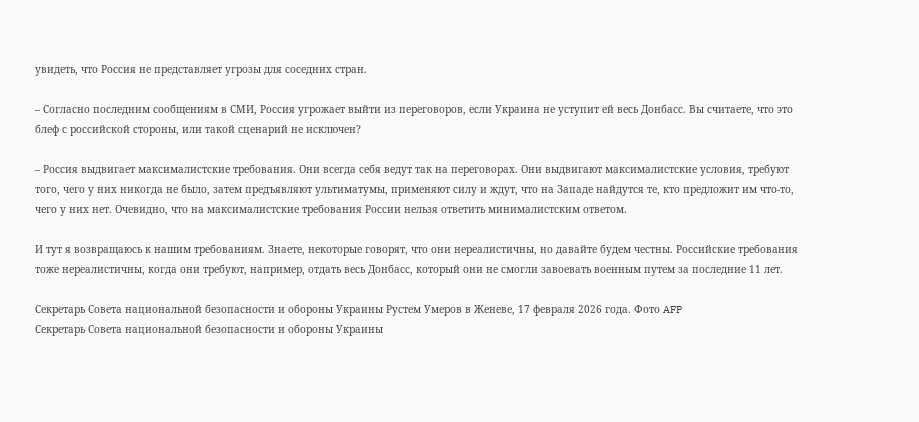увидеть, что Россия не представляет угрозы для соседних стран.

– Согласно последним сообщениям в СМИ, Россия угрожает выйти из переговоров, если Украина не уступит ей весь Донбасс. Вы считаете, что это блеф с российской стороны, или такой сценарий не исключен?

– Россия выдвигает максималистские требования. Они всегда себя ведут так на переговорах. Они выдвигают максималистские условия, требуют того, чего у них никогда не было, затем предъявляют ультиматумы, применяют силу и ждут, что на Западе найдутся те, кто предложит им что-то, чего у них нет. Очевидно, что на максималистские требования России нельзя ответить минималистским ответом.

И тут я возвращаюсь к нашим требованиям. Знаете, некоторые говорят, что они нереалистичны, но давайте будем честны. Российские требования тоже нереалистичны, когда они требуют, например, отдать весь Донбасс, который они не смогли завоевать военным путем за последние 11 лет.

Cекретарь Совета национальной безопасности и обороны Украины Рустем Умеров в Женеве, 17 февраля 2026 года. Фото AFP
Cекретарь Совета национальной безопасности и обороны Украины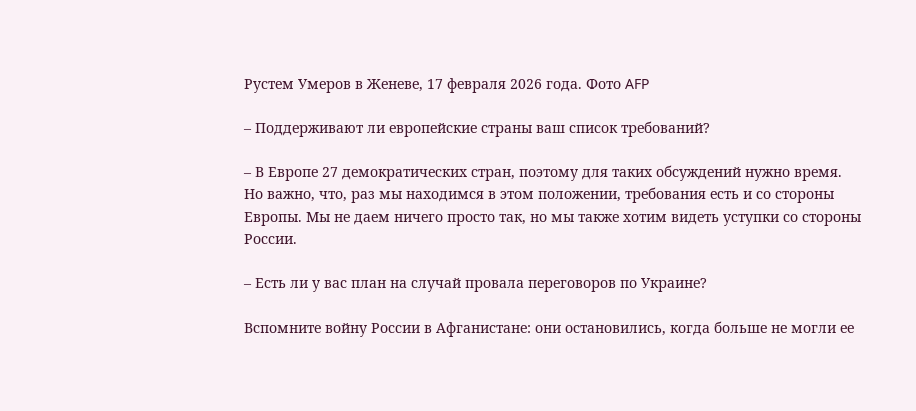Рустем Умеров в Женеве, 17 февраля 2026 года. Фото AFP

– Поддерживают ли европейские страны ваш список требований?

– В Европе 27 демократических стран, поэтому для таких обсуждений нужно время. Но важно, что, раз мы находимся в этом положении, требования есть и со стороны Европы. Мы не даем ничего просто так, но мы также хотим видеть уступки со стороны России.

– Есть ли у вас план на случай провала переговоров по Украине?

Вспомните войну России в Афганистане: они остановились, когда больше не могли ее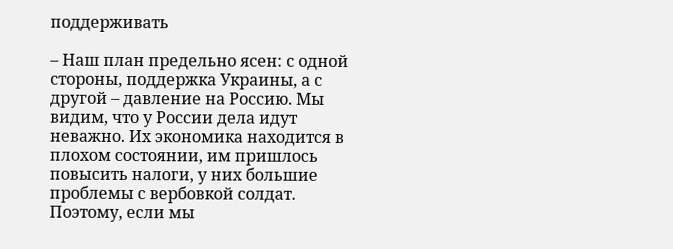поддерживать

– Наш план предельно ясен: с одной стороны, поддержка Украины, а с другой – давление на Россию. Мы видим, что у России дела идут неважно. Их экономика находится в плохом состоянии, им пришлось повысить налоги, у них большие проблемы с вербовкой солдат. Поэтому, если мы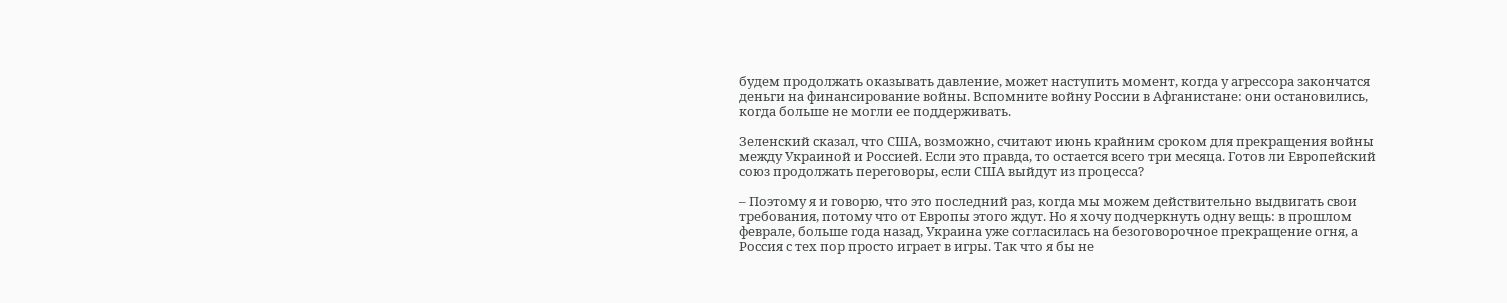будем продолжать оказывать давление, может наступить момент, когда у агрессора закончатся деньги на финансирование войны. Вспомните войну России в Афганистане: они остановились, когда больше не могли ее поддерживать.

Зеленский сказал, что США, возможно, считают июнь крайним сроком для прекращения войны между Украиной и Россией. Если это правда, то остается всего три месяца. Готов ли Европейский союз продолжать переговоры, если США выйдут из процесса?

– Поэтому я и говорю, что это последний раз, когда мы можем действительно выдвигать свои требования, потому что от Европы этого ждут. Но я хочу подчеркнуть одну вещь: в прошлом феврале, больше года назад, Украина уже согласилась на безоговорочное прекращение огня, а Россия с тех пор просто играет в игры. Так что я бы не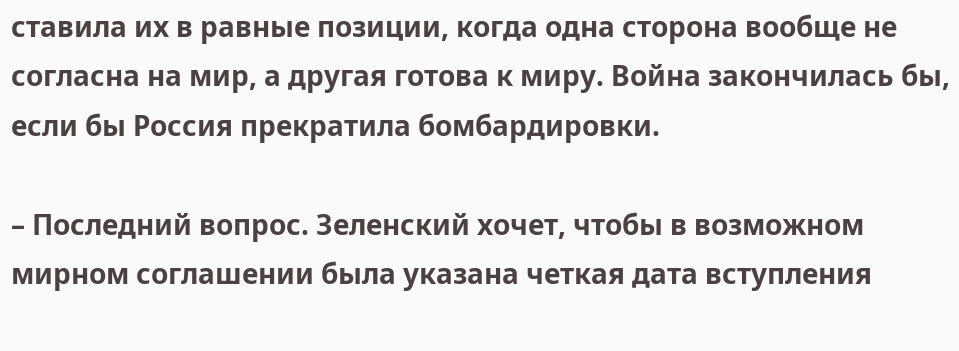ставила их в равные позиции, когда одна сторона вообще не согласна на мир, а другая готова к миру. Война закончилась бы, если бы Россия прекратила бомбардировки.

– Последний вопрос. Зеленский хочет, чтобы в возможном мирном соглашении была указана четкая дата вступления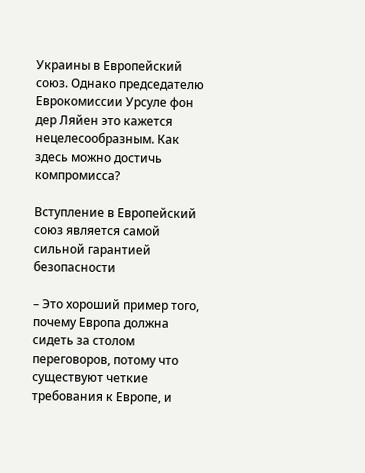Украины в Европейский союз. Однако председателю Еврокомиссии Урсуле фон дер Ляйен это кажется нецелесообразным. Как здесь можно достичь компромисса?

Вступление в Европейский союз является самой сильной гарантией безопасности

– Это хороший пример того, почему Европа должна сидеть за столом переговоров, потому что существуют четкие требования к Европе, и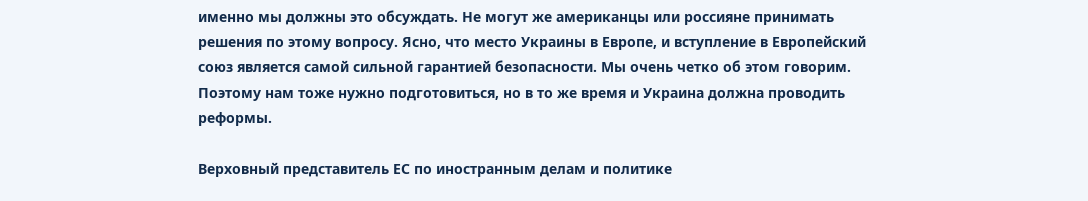именно мы должны это обсуждать. Не могут же американцы или россияне принимать решения по этому вопросу. Ясно, что место Украины в Европе, и вступление в Европейский союз является самой сильной гарантией безопасности. Мы очень четко об этом говорим. Поэтому нам тоже нужно подготовиться, но в то же время и Украина должна проводить реформы.

Верховный представитель ЕС по иностранным делам и политике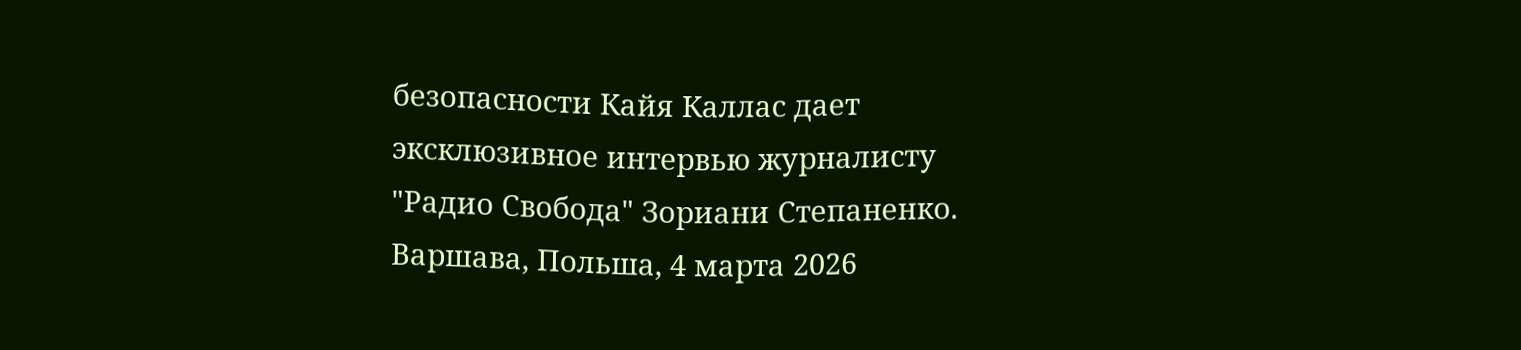безопасности Кайя Каллас дает эксклюзивное интервью журналисту "Радио Свобода" Зориани Степаненко. Варшава, Польша, 4 марта 2026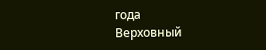года
Верховный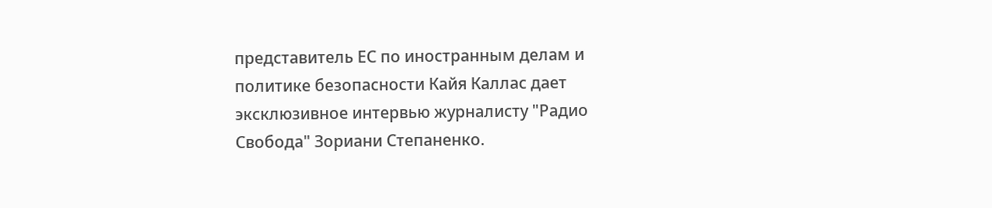представитель ЕС по иностранным делам и политике безопасности Кайя Каллас дает эксклюзивное интервью журналисту "Радио Свобода" Зориани Степаненко.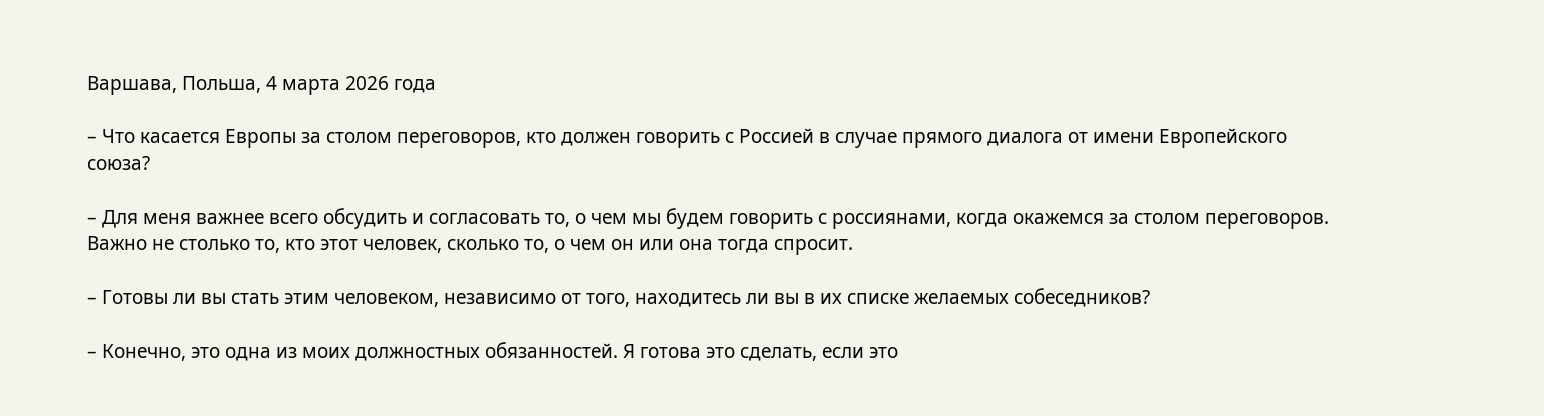Варшава, Польша, 4 марта 2026 года

– Что касается Европы за столом переговоров, кто должен говорить с Россией в случае прямого диалога от имени Европейского союза?

– Для меня важнее всего обсудить и согласовать то, о чем мы будем говорить с россиянами, когда окажемся за столом переговоров. Важно не столько то, кто этот человек, сколько то, о чем он или она тогда спросит.

– Готовы ли вы стать этим человеком, независимо от того, находитесь ли вы в их списке желаемых собеседников?

– Конечно, это одна из моих должностных обязанностей. Я готова это сделать, если это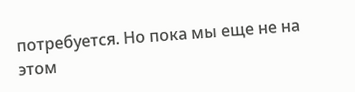потребуется. Но пока мы еще не на этом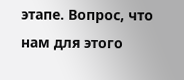этапе. Вопрос, что нам для этого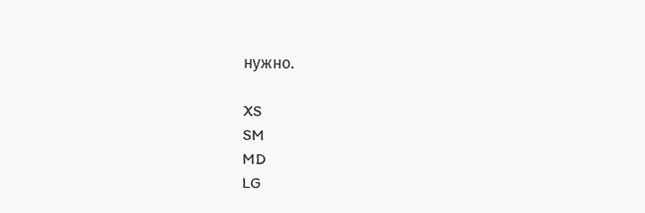нужно.

XS
SM
MD
LG